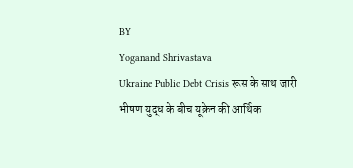BY
Yoganand Shrivastava
Ukraine Public Debt Crisis रूस के साथ जारी भीषण युद्ध के बीच यूक्रेन की आर्थिक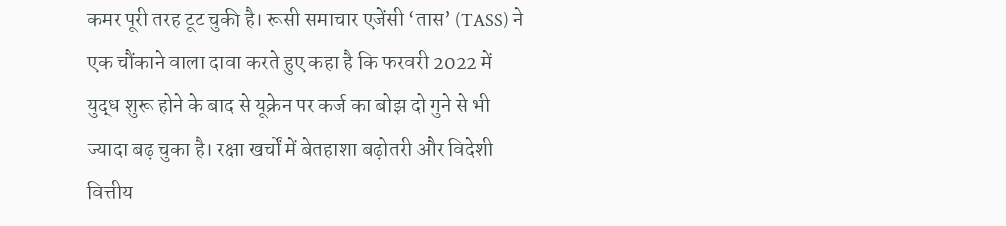कमर पूरी तरह टूट चुकी है। रूसी समाचार एजेंसी ‘तास’ (TASS) ने एक चौंकाने वाला दावा करते हुए कहा है कि फरवरी 2022 में युद्ध शुरू होने के बाद से यूक्रेन पर कर्ज का बोझ दो गुने से भी ज्यादा बढ़ चुका है। रक्षा खर्चों में बेतहाशा बढ़ोतरी और विदेशी वित्तीय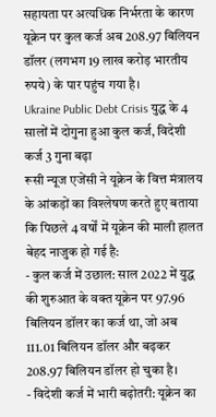सहायता पर अत्यधिक निर्भरता के कारण यूक्रेन पर कुल कर्ज अब 208.97 बिलियन डॉलर (लगभग 19 लाख करोड़ भारतीय रुपये) के पार पहुंच गया है।
Ukraine Public Debt Crisis युद्ध के 4 सालों में दोगुना हुआ कुल कर्ज, विदेशी कर्ज 3 गुना बढ़ा
रूसी न्यूज एजेंसी ने यूक्रेन के वित्त मंत्रालय के आंकड़ों का विश्लेषण करते हुए बताया कि पिछले 4 वर्षों में यूक्रेन की माली हालत बेहद नाजुक हो गई है:
- कुल कर्ज में उछाल: साल 2022 में युद्ध की शुरुआत के वक्त यूक्रेन पर 97.96 बिलियन डॉलर का कर्ज था, जो अब 111.01 बिलियन डॉलर और बढ़कर 208.97 बिलियन डॉलर हो चुका है।
- विदेशी कर्ज में भारी बढ़ोतरी: यूक्रेन का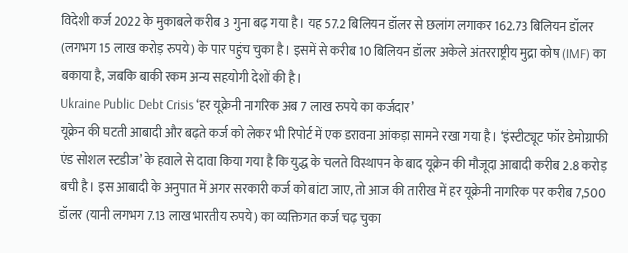विदेशी कर्ज 2022 के मुकाबले करीब 3 गुना बढ़ गया है। यह 57.2 बिलियन डॉलर से छलांग लगाकर 162.73 बिलियन डॉलर (लगभग 15 लाख करोड़ रुपये) के पार पहुंच चुका है। इसमें से करीब 10 बिलियन डॉलर अकेले अंतरराष्ट्रीय मुद्रा कोष (IMF) का बकाया है, जबकि बाकी रकम अन्य सहयोगी देशों की है।
Ukraine Public Debt Crisis ‘हर यूक्रेनी नागरिक अब 7 लाख रुपये का कर्जदार’
यूक्रेन की घटती आबादी और बढ़ते कर्ज को लेकर भी रिपोर्ट में एक डरावना आंकड़ा सामने रखा गया है। ‘इंस्टीट्यूट फॉर डेमोग्राफी एंड सोशल स्टडीज’ के हवाले से दावा किया गया है कि युद्ध के चलते विस्थापन के बाद यूक्रेन की मौजूदा आबादी करीब 2.8 करोड़ बची है। इस आबादी के अनुपात में अगर सरकारी कर्ज को बांटा जाए, तो आज की तारीख में हर यूक्रेनी नागरिक पर करीब 7,500 डॉलर (यानी लगभग 7.13 लाख भारतीय रुपये) का व्यक्तिगत कर्ज चढ़ चुका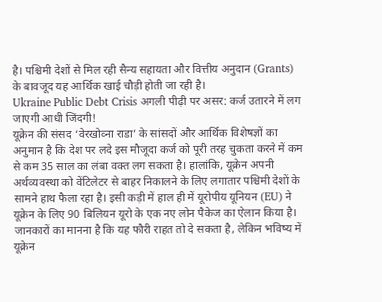है। पश्चिमी देशों से मिल रही सैन्य सहायता और वित्तीय अनुदान (Grants) के बावजूद यह आर्थिक खाई चौड़ी होती जा रही है।
Ukraine Public Debt Crisis अगली पीढ़ी पर असर: कर्ज उतारने में लग जाएगी आधी जिंदगी!
यूक्रेन की संसद ‘वेरखोव्ना राडा’ के सांसदों और आर्थिक विशेषज्ञों का अनुमान है कि देश पर लदे इस मौजूदा कर्ज को पूरी तरह चुकता करने में कम से कम 35 साल का लंबा वक्त लग सकता है। हालांकि, यूक्रेन अपनी अर्थव्यवस्था को वेंटिलेटर से बाहर निकालने के लिए लगातार पश्चिमी देशों के सामने हाथ फैला रहा है। इसी कड़ी में हाल ही में यूरोपीय यूनियन (EU) ने यूक्रेन के लिए 90 बिलियन यूरो के एक नए लोन पैकेज का ऐलान किया है। जानकारों का मानना है कि यह फौरी राहत तो दे सकता है, लेकिन भविष्य में यूक्रेन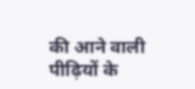की आने वाली पीढ़ियों के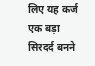लिए यह कर्ज एक बड़ा सिरदर्द बनने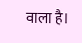वाला है।